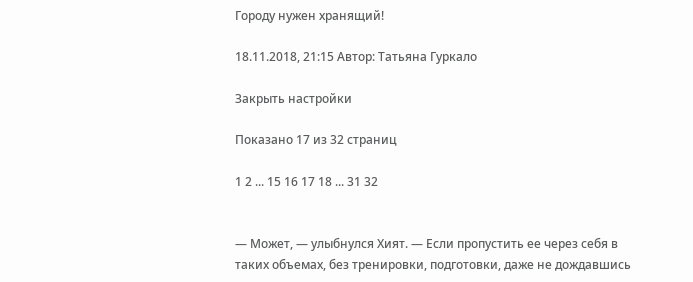Городу нужен хранящий!

18.11.2018, 21:15 Автор: Татьяна Гуркало

Закрыть настройки

Показано 17 из 32 страниц

1 2 ... 15 16 17 18 ... 31 32


— Может, — улыбнулся Хият. — Если пропустить ее через себя в таких объемах, без тренировки, подготовки, даже не дождавшись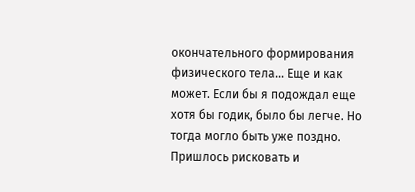окончательного формирования физического тела… Еще и как может. Если бы я подождал еще хотя бы годик, было бы легче. Но тогда могло быть уже поздно. Пришлось рисковать и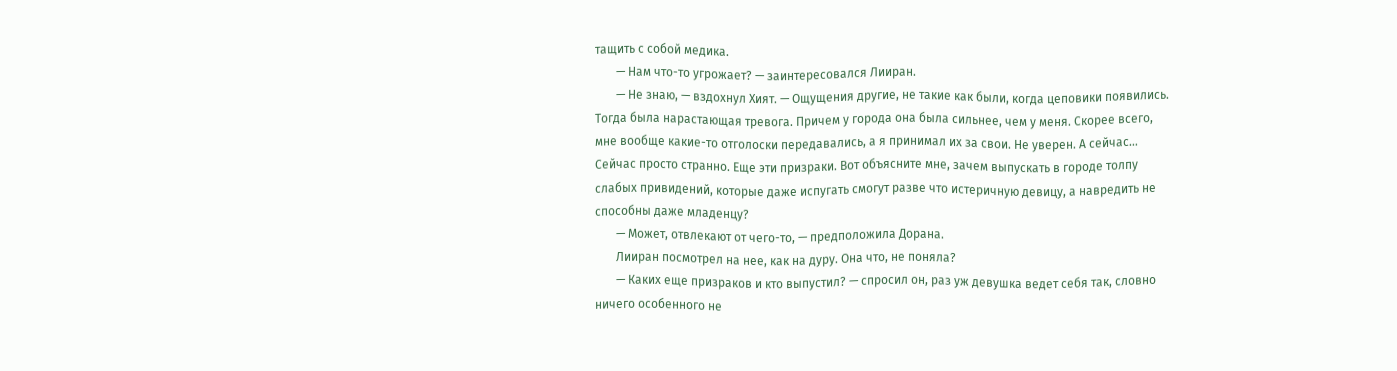тащить с собой медика.
       — Нам что-то угрожает? — заинтересовался Лииран.
       — Не знаю, — вздохнул Хият. — Ощущения другие, не такие как были, когда цеповики появились. Тогда была нарастающая тревога. Причем у города она была сильнее, чем у меня. Скорее всего, мне вообще какие-то отголоски передавались, а я принимал их за свои. Не уверен. А сейчас… Сейчас просто странно. Еще эти призраки. Вот объясните мне, зачем выпускать в городе толпу слабых привидений, которые даже испугать смогут разве что истеричную девицу, а навредить не способны даже младенцу?
       — Может, отвлекают от чего-то, — предположила Дорана.
       Лииран посмотрел на нее, как на дуру. Она что, не поняла?
       — Каких еще призраков и кто выпустил? — спросил он, раз уж девушка ведет себя так, словно ничего особенного не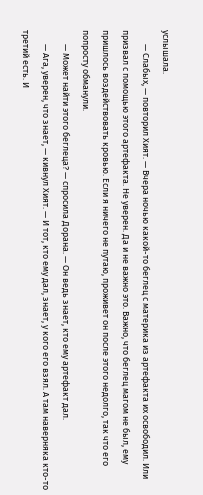услышала.
       — Слабых, — повторил Хият. — Вчера ночью какой-то беглец с материка из артефакта их освободил. Или призвал с помощью этого артефакта. Не уверен. Да и не важно это. Важно, что беглец магом не был, ему пришлось воздействовать кровью. Если я ничего не путаю, проживет он после этого недолго, так что его попросту обманули.
       — Может найти этого беглеца? — спросила Дорана. — Он ведь знает, кто ему артефакт дал.
       — Ага, уверен, что знает, — кивнул Хият. — И тот, кто ему дал, знает, у кого его взял. А там наверняка кто-то третий есть. И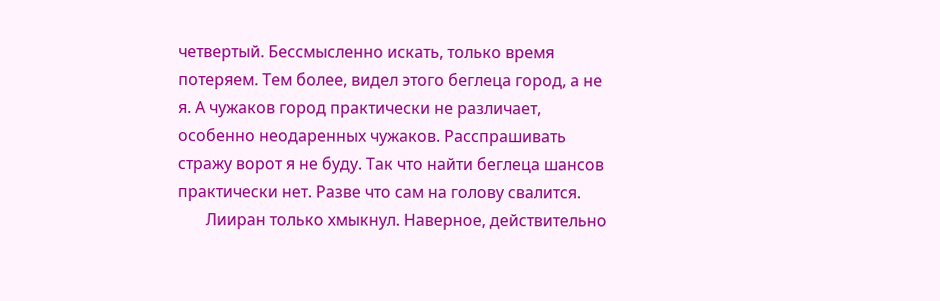четвертый. Бессмысленно искать, только время потеряем. Тем более, видел этого беглеца город, а не я. А чужаков город практически не различает, особенно неодаренных чужаков. Расспрашивать стражу ворот я не буду. Так что найти беглеца шансов практически нет. Разве что сам на голову свалится.
       Лииран только хмыкнул. Наверное, действительно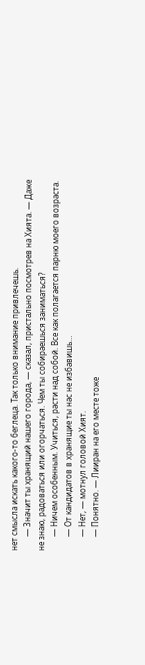нет смысла искать какого-то беглеца. Так только внимание привлечешь.
       — Значит ты хранящий нашего города, — сказал, пристально посмотрев на Хията. — Даже не знаю, радоваться или огорчаться. Чем ты собираешься заниматься?
       — Ничем особенным. Учиться, расти над собой. Все как полагается парню моего возраста.
       — От кандидатов в хранящие ты нас не избавишь…
       — Нет, — мотнул головой Хият.
       — Понятно. — Лииран на его месте тоже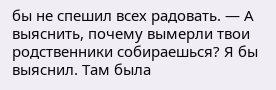бы не спешил всех радовать. — А выяснить, почему вымерли твои родственники собираешься? Я бы выяснил. Там была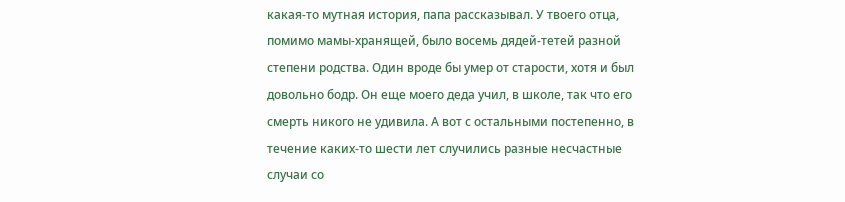какая-то мутная история, папа рассказывал. У твоего отца, помимо мамы-хранящей, было восемь дядей-тетей разной степени родства. Один вроде бы умер от старости, хотя и был довольно бодр. Он еще моего деда учил, в школе, так что его смерть никого не удивила. А вот с остальными постепенно, в течение каких-то шести лет случились разные несчастные случаи со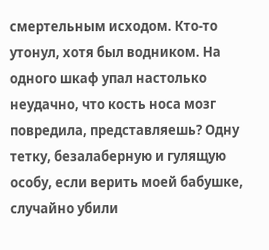смертельным исходом. Кто-то утонул, хотя был водником. На одного шкаф упал настолько неудачно, что кость носа мозг повредила, представляешь? Одну тетку, безалаберную и гулящую особу, если верить моей бабушке, случайно убили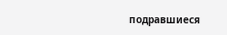подравшиеся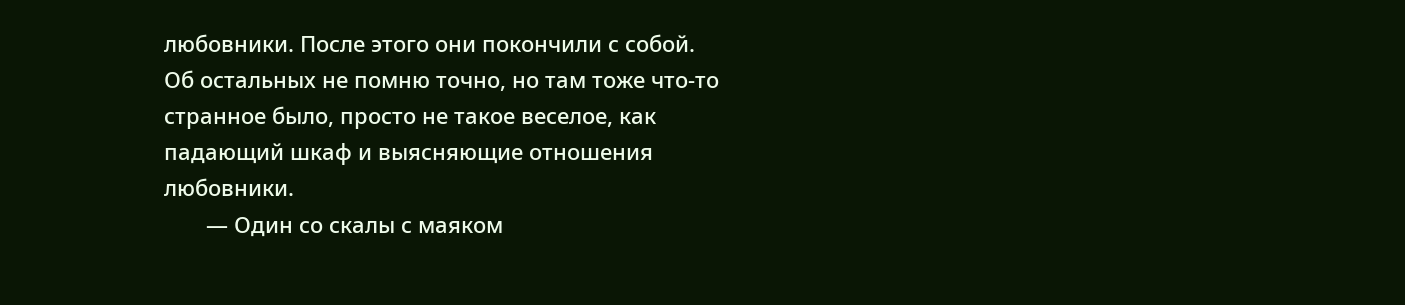любовники. После этого они покончили с собой. Об остальных не помню точно, но там тоже что-то странное было, просто не такое веселое, как падающий шкаф и выясняющие отношения любовники.
       — Один со скалы с маяком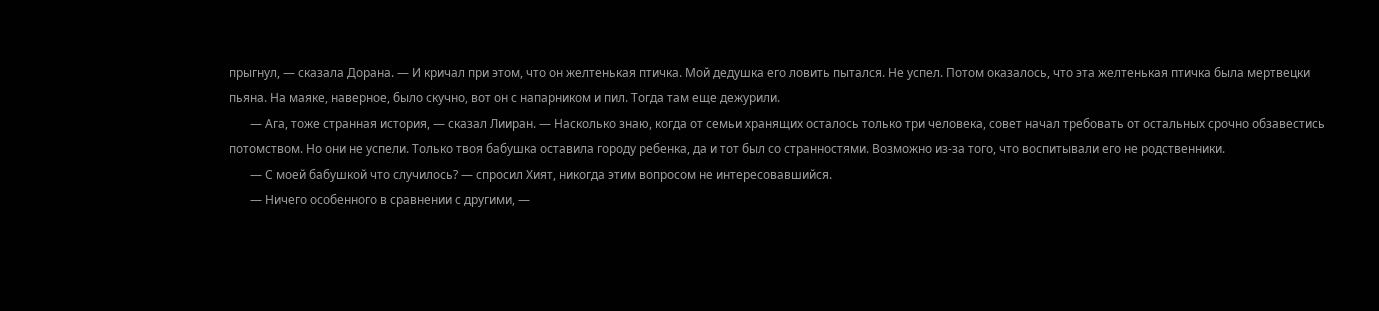прыгнул, — сказала Дорана. — И кричал при этом, что он желтенькая птичка. Мой дедушка его ловить пытался. Не успел. Потом оказалось, что эта желтенькая птичка была мертвецки пьяна. На маяке, наверное, было скучно, вот он с напарником и пил. Тогда там еще дежурили.
       — Ага, тоже странная история, — сказал Лииран. — Насколько знаю, когда от семьи хранящих осталось только три человека, совет начал требовать от остальных срочно обзавестись потомством. Но они не успели. Только твоя бабушка оставила городу ребенка, да и тот был со странностями. Возможно из-за того, что воспитывали его не родственники.
       — С моей бабушкой что случилось? — спросил Хият, никогда этим вопросом не интересовавшийся.
       — Ничего особенного в сравнении с другими, —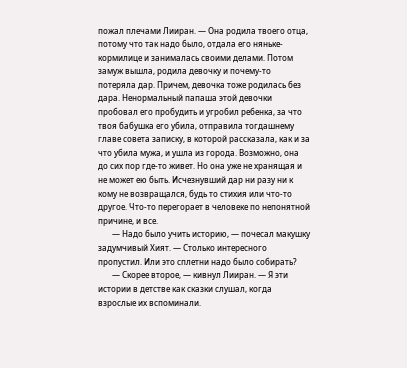пожал плечами Лииран. — Она родила твоего отца, потому что так надо было, отдала его няньке-кормилице и занималась своими делами. Потом замуж вышла, родила девочку и почему-то потеряла дар. Причем, девочка тоже родилась без дара. Ненормальный папаша этой девочки пробовал его пробудить и угробил ребенка, за что твоя бабушка его убила, отправила тогдашнему главе совета записку, в которой рассказала, как и за что убила мужа, и ушла из города. Возможно, она до сих пор где-то живет. Но она уже не хранящая и не может ею быть. Исчезнувший дар ни разу ни к кому не возвращался, будь то стихия или что-то другое. Что-то перегорает в человеке по непонятной причине, и все.
       — Надо было учить историю, — почесал макушку задумчивый Хият. — Столько интересного пропустил. Или это сплетни надо было собирать?
       — Скорее второе, — кивнул Лииран. — Я эти истории в детстве как сказки слушал, когда взрослые их вспоминали.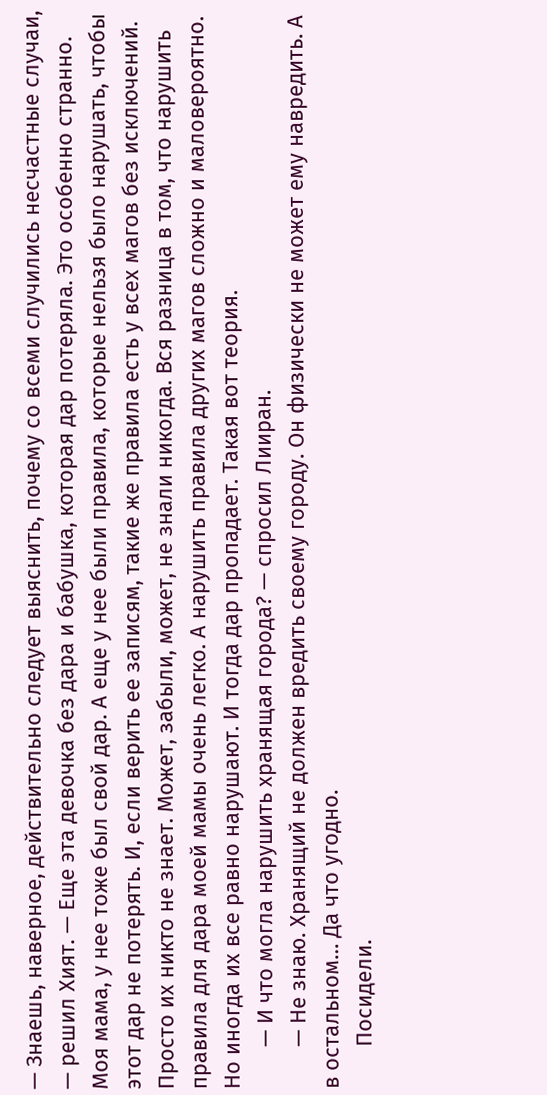— Знаешь, наверное, действительно следует выяснить, почему со всеми случились несчастные случаи, — решил Хият. — Еще эта девочка без дара и бабушка, которая дар потеряла. Это особенно странно. Моя мама, у нее тоже был свой дар. А еще у нее были правила, которые нельзя было нарушать, чтобы этот дар не потерять. И, если верить ее записям, такие же правила есть у всех магов без исключений. Просто их никто не знает. Может, забыли, может, не знали никогда. Вся разница в том, что нарушить правила для дара моей мамы очень легко. А нарушить правила других магов сложно и маловероятно. Но иногда их все равно нарушают. И тогда дар пропадает. Такая вот теория.
       — И что могла нарушить хранящая города? — спросил Лииран.
       — Не знаю. Хранящий не должен вредить своему городу. Он физически не может ему навредить. А в остальном… Да что угодно.
       Посидели.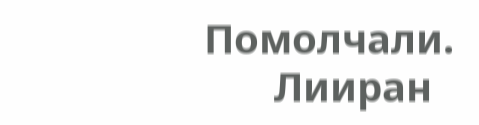Помолчали.
       Лииран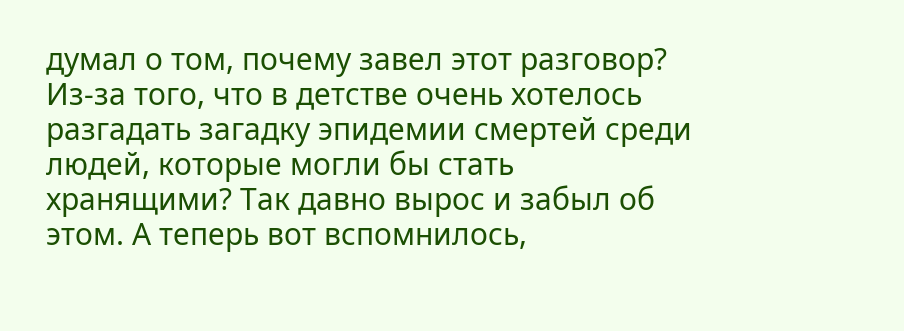думал о том, почему завел этот разговор? Из-за того, что в детстве очень хотелось разгадать загадку эпидемии смертей среди людей, которые могли бы стать хранящими? Так давно вырос и забыл об этом. А теперь вот вспомнилось,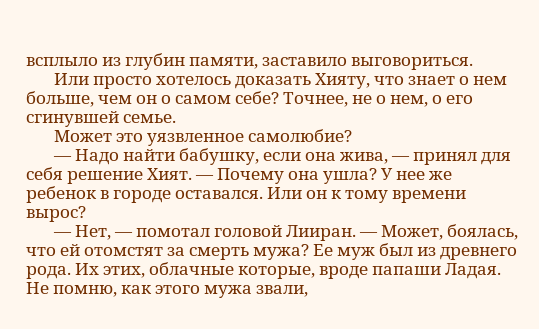всплыло из глубин памяти, заставило выговориться.
       Или просто хотелось доказать Хияту, что знает о нем больше, чем он о самом себе? Точнее, не о нем, о его сгинувшей семье.
       Может это уязвленное самолюбие?
       — Надо найти бабушку, если она жива, — принял для себя решение Хият. — Почему она ушла? У нее же ребенок в городе оставался. Или он к тому времени вырос?
       — Нет, — помотал головой Лииран. — Может, боялась, что ей отомстят за смерть мужа? Ее муж был из древнего рода. Их этих, облачные которые, вроде папаши Ладая. Не помню, как этого мужа звали,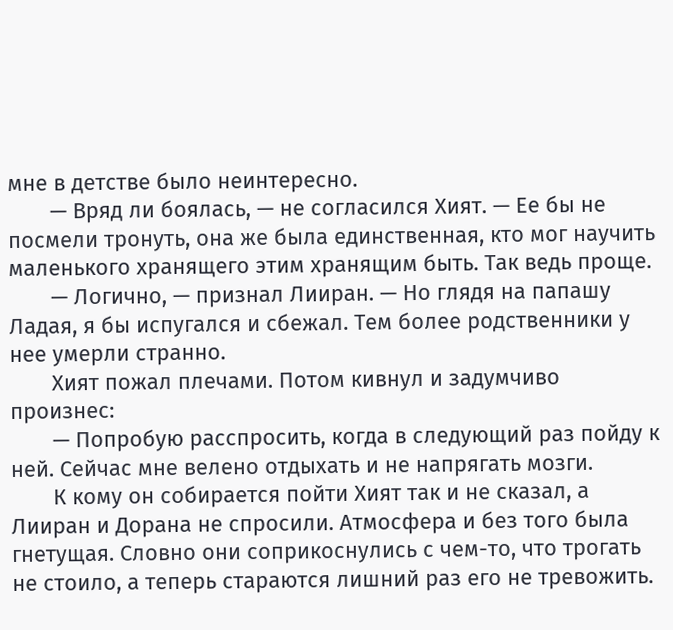мне в детстве было неинтересно.
       — Вряд ли боялась, — не согласился Хият. — Ее бы не посмели тронуть, она же была единственная, кто мог научить маленького хранящего этим хранящим быть. Так ведь проще.
       — Логично, — признал Лииран. — Но глядя на папашу Ладая, я бы испугался и сбежал. Тем более родственники у нее умерли странно.
       Хият пожал плечами. Потом кивнул и задумчиво произнес:
       — Попробую расспросить, когда в следующий раз пойду к ней. Сейчас мне велено отдыхать и не напрягать мозги.
       К кому он собирается пойти Хият так и не сказал, а Лииран и Дорана не спросили. Атмосфера и без того была гнетущая. Словно они соприкоснулись с чем-то, что трогать не стоило, а теперь стараются лишний раз его не тревожить.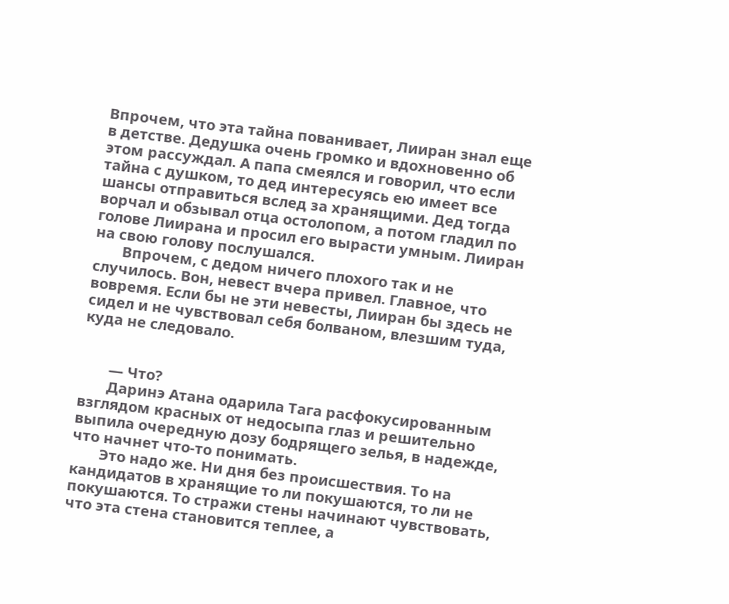Впрочем, что эта тайна пованивает, Лииран знал еще в детстве. Дедушка очень громко и вдохновенно об этом рассуждал. А папа смеялся и говорил, что если тайна с душком, то дед интересуясь ею имеет все шансы отправиться вслед за хранящими. Дед тогда ворчал и обзывал отца остолопом, а потом гладил по голове Лиирана и просил его вырасти умным. Лииран на свою голову послушался.
       Впрочем, с дедом ничего плохого так и не случилось. Вон, невест вчера привел. Главное, что вовремя. Если бы не эти невесты, Лииран бы здесь не сидел и не чувствовал себя болваном, влезшим туда, куда не следовало.


       — Что?
       Даринэ Атана одарила Тага расфокусированным взглядом красных от недосыпа глаз и решительно выпила очередную дозу бодрящего зелья, в надежде, что начнет что-то понимать.
       Это надо же. Ни дня без происшествия. То на кандидатов в хранящие то ли покушаются, то ли не покушаются. То стражи стены начинают чувствовать, что эта стена становится теплее, а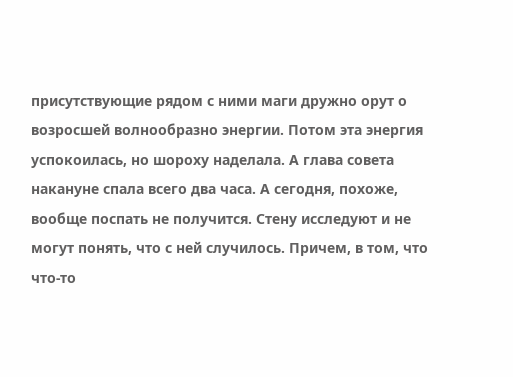присутствующие рядом с ними маги дружно орут о возросшей волнообразно энергии. Потом эта энергия успокоилась, но шороху наделала. А глава совета накануне спала всего два часа. А сегодня, похоже, вообще поспать не получится. Стену исследуют и не могут понять, что с ней случилось. Причем, в том, что что-то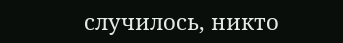случилось, никто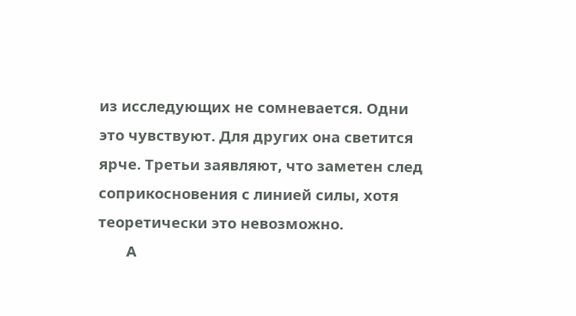из исследующих не сомневается. Одни это чувствуют. Для других она светится ярче. Третьи заявляют, что заметен след соприкосновения с линией силы, хотя теоретически это невозможно.
       А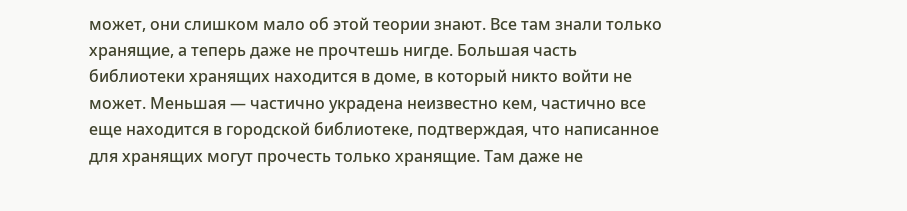может, они слишком мало об этой теории знают. Все там знали только хранящие, а теперь даже не прочтешь нигде. Большая часть библиотеки хранящих находится в доме, в который никто войти не может. Меньшая — частично украдена неизвестно кем, частично все еще находится в городской библиотеке, подтверждая, что написанное для хранящих могут прочесть только хранящие. Там даже не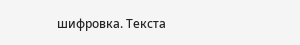шифровка. Текста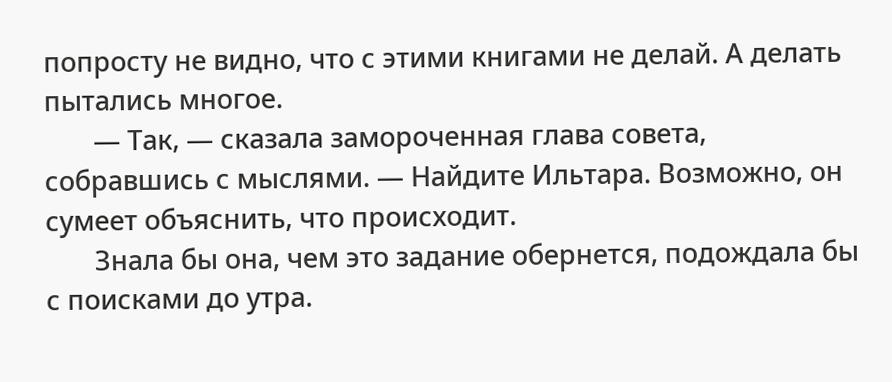попросту не видно, что с этими книгами не делай. А делать пытались многое.
       — Так, — сказала замороченная глава совета, собравшись с мыслями. — Найдите Ильтара. Возможно, он сумеет объяснить, что происходит.
       Знала бы она, чем это задание обернется, подождала бы с поисками до утра.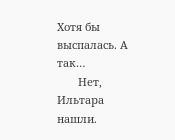Хотя бы выспалась. А так…
       Нет, Ильтара нашли.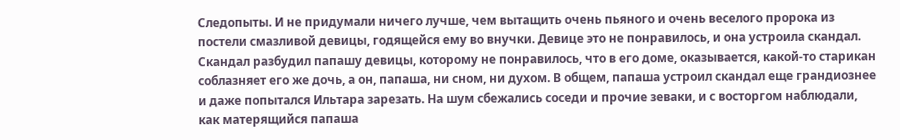Следопыты. И не придумали ничего лучше, чем вытащить очень пьяного и очень веселого пророка из постели смазливой девицы, годящейся ему во внучки. Девице это не понравилось, и она устроила скандал. Скандал разбудил папашу девицы, которому не понравилось, что в его доме, оказывается, какой-то старикан соблазняет его же дочь, а он, папаша, ни сном, ни духом. В общем, папаша устроил скандал еще грандиознее и даже попытался Ильтара зарезать. На шум сбежались соседи и прочие зеваки, и с восторгом наблюдали, как матерящийся папаша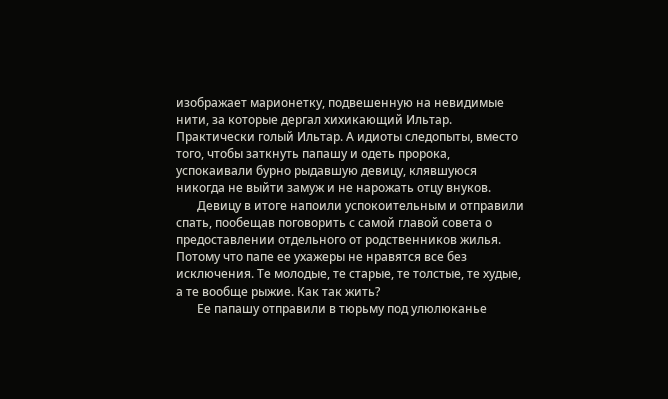изображает марионетку, подвешенную на невидимые нити, за которые дергал хихикающий Ильтар. Практически голый Ильтар. А идиоты следопыты, вместо того, чтобы заткнуть папашу и одеть пророка, успокаивали бурно рыдавшую девицу, клявшуюся никогда не выйти замуж и не нарожать отцу внуков.
       Девицу в итоге напоили успокоительным и отправили спать, пообещав поговорить с самой главой совета о предоставлении отдельного от родственников жилья. Потому что папе ее ухажеры не нравятся все без исключения. Те молодые, те старые, те толстые, те худые, а те вообще рыжие. Как так жить?
       Ее папашу отправили в тюрьму под улюлюканье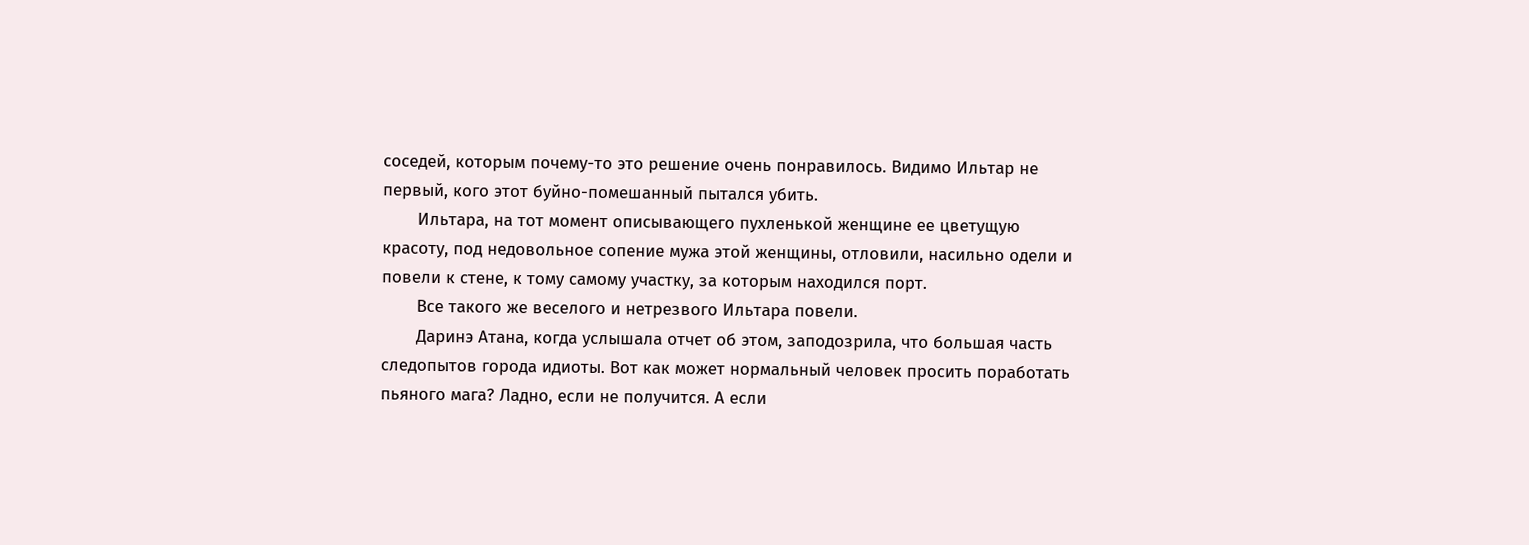соседей, которым почему-то это решение очень понравилось. Видимо Ильтар не первый, кого этот буйно-помешанный пытался убить.
       Ильтара, на тот момент описывающего пухленькой женщине ее цветущую красоту, под недовольное сопение мужа этой женщины, отловили, насильно одели и повели к стене, к тому самому участку, за которым находился порт.
       Все такого же веселого и нетрезвого Ильтара повели.
       Даринэ Атана, когда услышала отчет об этом, заподозрила, что большая часть следопытов города идиоты. Вот как может нормальный человек просить поработать пьяного мага? Ладно, если не получится. А если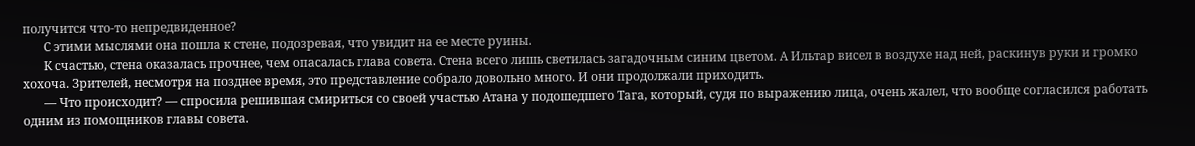получится что-то непредвиденное?
       С этими мыслями она пошла к стене, подозревая, что увидит на ее месте руины.
       К счастью, стена оказалась прочнее, чем опасалась глава совета. Стена всего лишь светилась загадочным синим цветом. А Ильтар висел в воздухе над ней, раскинув руки и громко хохоча. Зрителей, несмотря на позднее время, это представление собрало довольно много. И они продолжали приходить.
       — Что происходит? — спросила решившая смириться со своей участью Атана у подошедшего Тага, который, судя по выражению лица, очень жалел, что вообще согласился работать одним из помощников главы совета.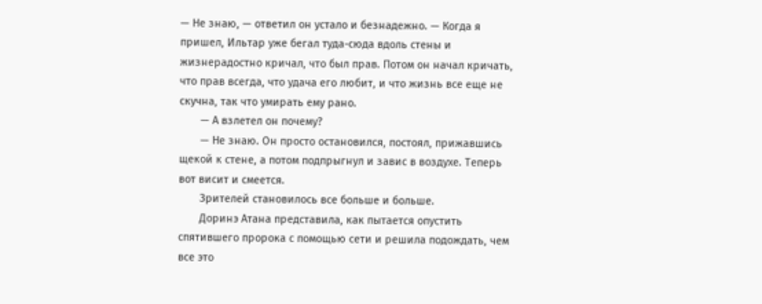— Не знаю, — ответил он устало и безнадежно. — Когда я пришел, Ильтар уже бегал туда-сюда вдоль стены и жизнерадостно кричал, что был прав. Потом он начал кричать, что прав всегда, что удача его любит, и что жизнь все еще не скучна, так что умирать ему рано.
       — А взлетел он почему?
       — Не знаю. Он просто остановился, постоял, прижавшись щекой к стене, а потом подпрыгнул и завис в воздухе. Теперь вот висит и смеется.
       Зрителей становилось все больше и больше.
       Доринэ Атана представила, как пытается опустить спятившего пророка с помощью сети и решила подождать, чем все это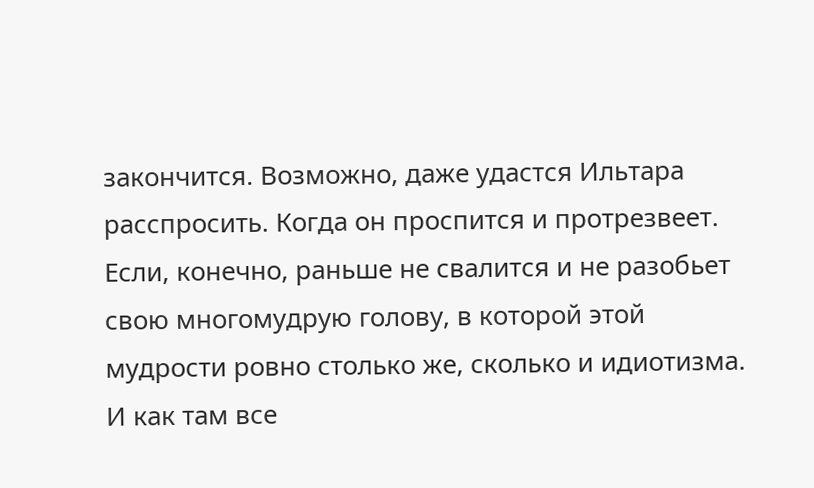закончится. Возможно, даже удастся Ильтара расспросить. Когда он проспится и протрезвеет. Если, конечно, раньше не свалится и не разобьет свою многомудрую голову, в которой этой мудрости ровно столько же, сколько и идиотизма. И как там все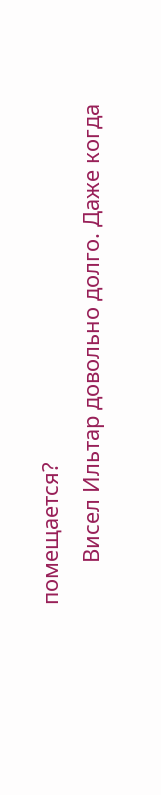помещается?
       Висел Ильтар довольно долго. Даже когда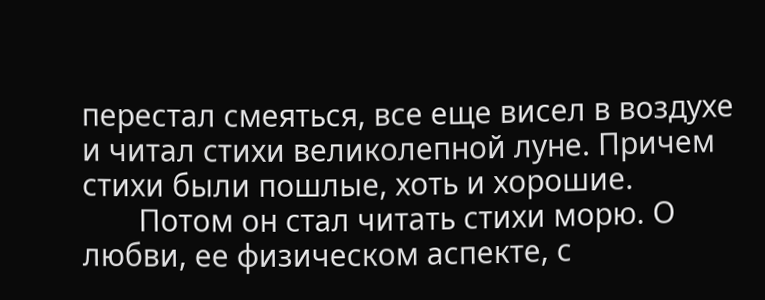перестал смеяться, все еще висел в воздухе и читал стихи великолепной луне. Причем стихи были пошлые, хоть и хорошие.
       Потом он стал читать стихи морю. О любви, ее физическом аспекте, с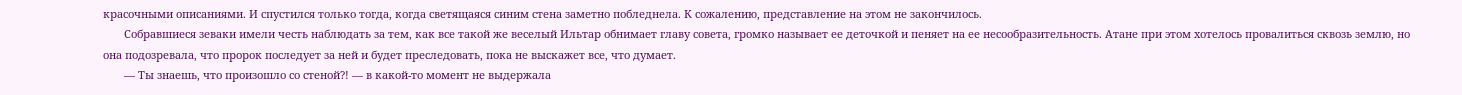красочными описаниями. И спустился только тогда, когда светящаяся синим стена заметно побледнела. К сожалению, представление на этом не закончилось.
       Собравшиеся зеваки имели честь наблюдать за тем, как все такой же веселый Ильтар обнимает главу совета, громко называет ее деточкой и пеняет на ее несообразительность. Атане при этом хотелось провалиться сквозь землю, но она подозревала, что пророк последует за ней и будет преследовать, пока не выскажет все, что думает.
       — Ты знаешь, что произошло со стеной?! — в какой-то момент не выдержала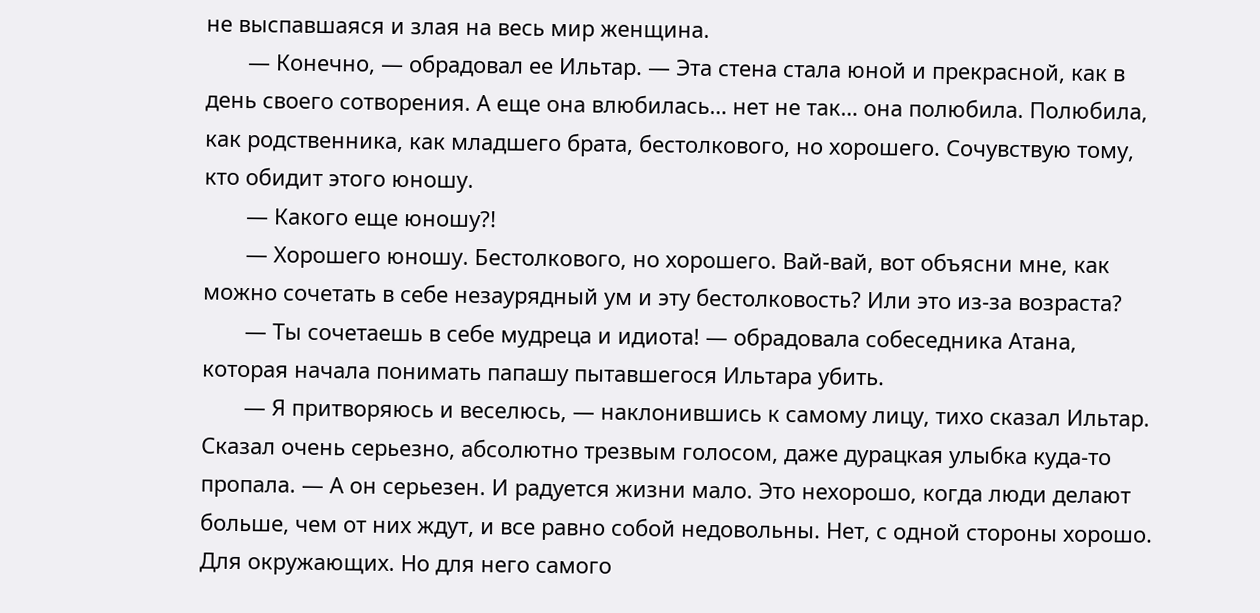не выспавшаяся и злая на весь мир женщина.
       — Конечно, — обрадовал ее Ильтар. — Эта стена стала юной и прекрасной, как в день своего сотворения. А еще она влюбилась… нет не так… она полюбила. Полюбила, как родственника, как младшего брата, бестолкового, но хорошего. Сочувствую тому, кто обидит этого юношу.
       — Какого еще юношу?!
       — Хорошего юношу. Бестолкового, но хорошего. Вай-вай, вот объясни мне, как можно сочетать в себе незаурядный ум и эту бестолковость? Или это из-за возраста?
       — Ты сочетаешь в себе мудреца и идиота! — обрадовала собеседника Атана, которая начала понимать папашу пытавшегося Ильтара убить.
       — Я притворяюсь и веселюсь, — наклонившись к самому лицу, тихо сказал Ильтар. Сказал очень серьезно, абсолютно трезвым голосом, даже дурацкая улыбка куда-то пропала. — А он серьезен. И радуется жизни мало. Это нехорошо, когда люди делают больше, чем от них ждут, и все равно собой недовольны. Нет, с одной стороны хорошо. Для окружающих. Но для него самого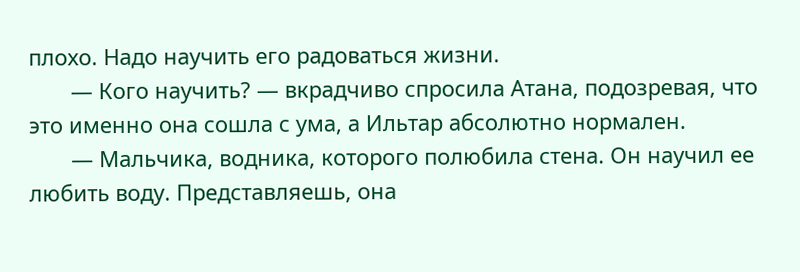плохо. Надо научить его радоваться жизни.
       — Кого научить? — вкрадчиво спросила Атана, подозревая, что это именно она сошла с ума, а Ильтар абсолютно нормален.
       — Мальчика, водника, которого полюбила стена. Он научил ее любить воду. Представляешь, она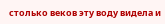столько веков эту воду видела и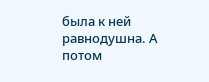была к ней равнодушна. А потом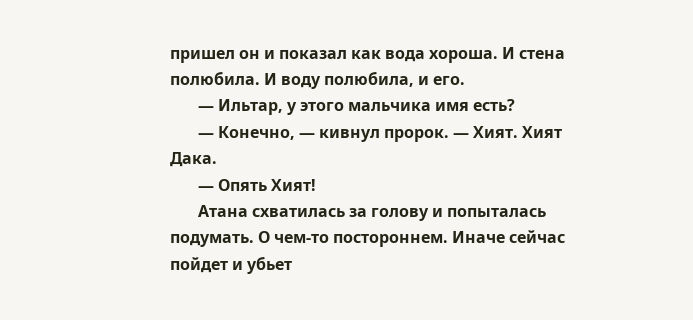пришел он и показал как вода хороша. И стена полюбила. И воду полюбила, и его.
       — Ильтар, у этого мальчика имя есть?
       — Конечно, — кивнул пророк. — Хият. Хият Дака.
       — Опять Хият!
       Атана схватилась за голову и попыталась подумать. О чем-то постороннем. Иначе сейчас пойдет и убьет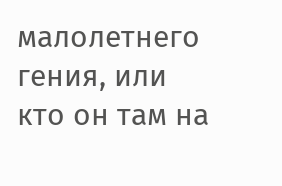малолетнего гения, или кто он там на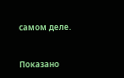самом деле.


Показано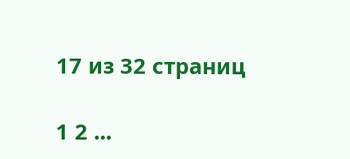17 из 32 страниц

1 2 ...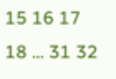15 16 17 18 ... 31 32